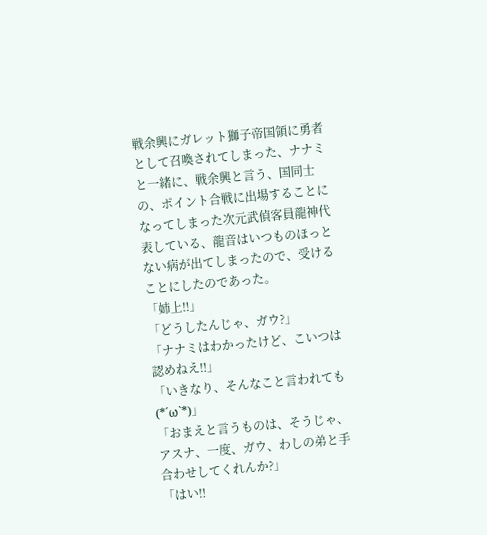戦余興にガレット獅子帝国領に勇者として召喚されてしまった、ナナミと一緒に、戦余興と言う、国同士の、ポイント合戦に出場することになってしまった次元武偵客員龍神代表している、龍音はいつものほっとない病が出てしまったので、受けることにしたのであった。
「姉上‼」
「どうしたんじゃ、ガウ?」
「ナナミはわかったけど、こいつは認めねえ‼」
「いきなり、そんなこと言われても(*´ω`*)」
「おまえと言うものは、そうじゃ、アスナ、一度、ガウ、わしの弟と手合わせしてくれんか?」
「はい‼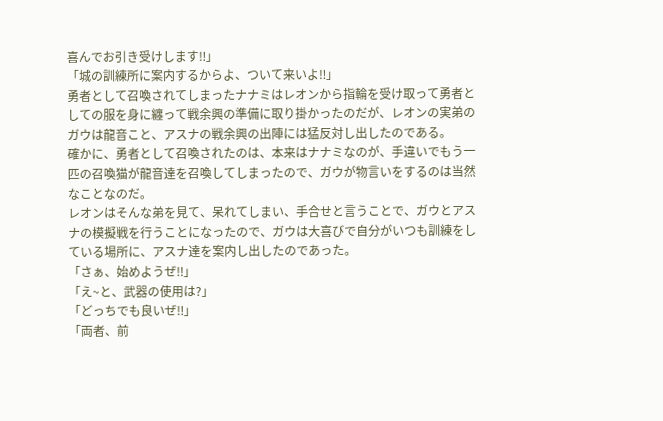喜んでお引き受けします‼」
「城の訓練所に案内するからよ、ついて来いよ‼」
勇者として召喚されてしまったナナミはレオンから指輪を受け取って勇者としての服を身に纏って戦余興の準備に取り掛かったのだが、レオンの実弟のガウは龍音こと、アスナの戦余興の出陣には猛反対し出したのである。
確かに、勇者として召喚されたのは、本来はナナミなのが、手違いでもう一匹の召喚猫が龍音達を召喚してしまったので、ガウが物言いをするのは当然なことなのだ。
レオンはそんな弟を見て、呆れてしまい、手合せと言うことで、ガウとアスナの模擬戦を行うことになったので、ガウは大喜びで自分がいつも訓練をしている場所に、アスナ達を案内し出したのであった。
「さぁ、始めようぜ‼」
「え~と、武器の使用は?」
「どっちでも良いぜ‼」
「両者、前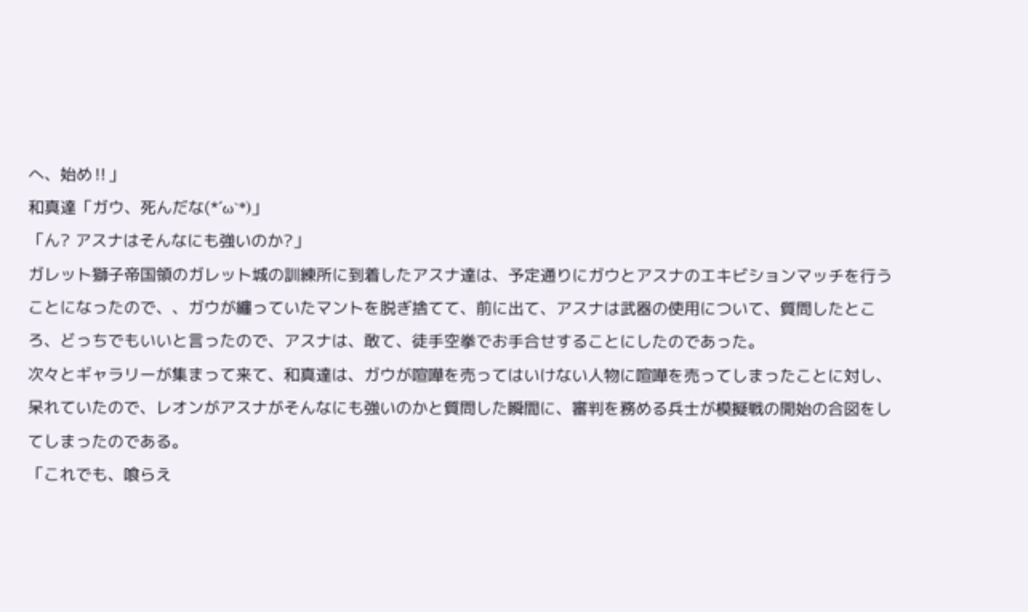へ、始め‼」
和真達「ガウ、死んだな(*´ω`*)」
「ん? アスナはそんなにも強いのか?」
ガレット獅子帝国領のガレット城の訓練所に到着したアスナ達は、予定通りにガウとアスナのエキビションマッチを行うことになったので、、ガウが纏っていたマントを脱ぎ捨てて、前に出て、アスナは武器の使用について、質問したところ、どっちでもいいと言ったので、アスナは、敢て、徒手空拳でお手合せすることにしたのであった。
次々とギャラリーが集まって来て、和真達は、ガウが喧嘩を売ってはいけない人物に喧嘩を売ってしまったことに対し、呆れていたので、レオンがアスナがそんなにも強いのかと質問した瞬間に、審判を務める兵士が模擬戦の開始の合図をしてしまったのである。
「これでも、喰らえ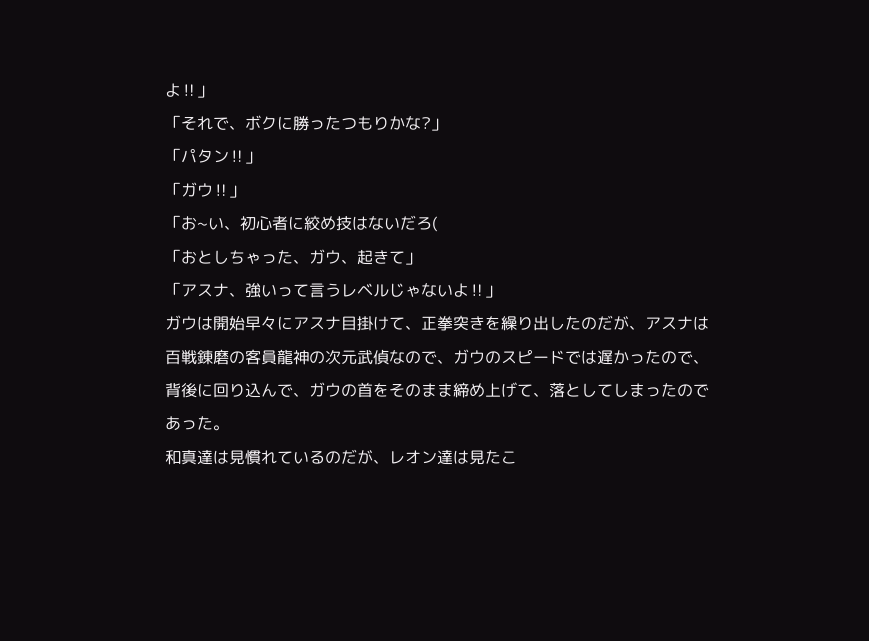よ‼」
「それで、ボクに勝ったつもりかな?」
「パタン‼」
「ガウ‼」
「お~い、初心者に絞め技はないだろ(
「おとしちゃった、ガウ、起きて」
「アスナ、強いって言うレベルじゃないよ‼」
ガウは開始早々にアスナ目掛けて、正拳突きを繰り出したのだが、アスナは百戦錬磨の客員龍神の次元武偵なので、ガウのスピードでは遅かったので、背後に回り込んで、ガウの首をそのまま締め上げて、落としてしまったのであった。
和真達は見慣れているのだが、レオン達は見たこ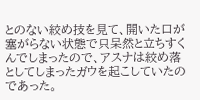とのない絞め技を見て、開いた口が塞がらない状態で只呆然と立ちすくんでしまったので、アスナは絞め落としてしまったガウを起こしていたのであった。